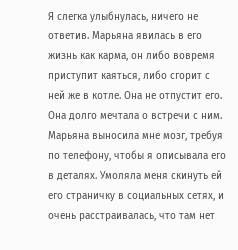Я слегка улыбнулась, ничего не ответив. Марьяна явилась в его жизнь как карма, он либо вовремя приступит каяться, либо сгорит с ней же в котле. Она не отпустит его. Она долго мечтала о встречи с ним. Марьяна выносила мне мозг, требуя по телефону, чтобы я описывала его в деталях. Умоляла меня скинуть ей его страничку в социальных сетях, и очень расстраивалась, что там нет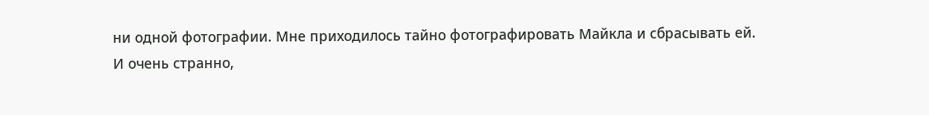ни одной фотографии. Мне приходилось тайно фотографировать Майкла и сбрасывать ей.
И очень странно,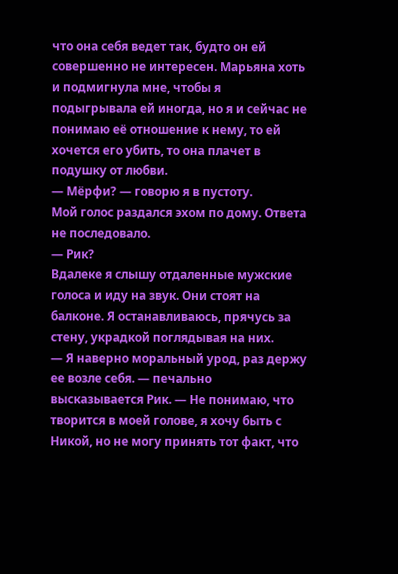что она себя ведет так, будто он ей совершенно не интересен. Марьяна хоть и подмигнула мне, чтобы я подыгрывала ей иногда, но я и сейчас не понимаю её отношение к нему, то ей хочется его убить, то она плачет в подушку от любви.
— Мёрфи? — говорю я в пустоту.
Мой голос раздался эхом по дому. Ответа не последовало.
— Рик?
Вдалеке я слышу отдаленные мужские голоса и иду на звук. Они стоят на балконе. Я останавливаюсь, прячусь за стену, украдкой поглядывая на них.
— Я наверно моральный урод, раз держу ее возле себя. — печально высказывается Рик. — Не понимаю, что творится в моей голове, я хочу быть с Никой, но не могу принять тот факт, что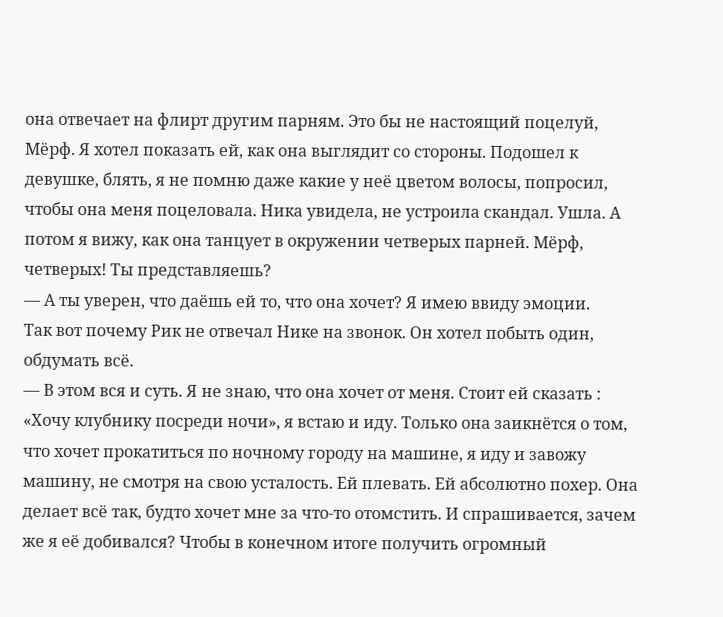она отвечает на флирт другим парням. Это бы не настоящий поцелуй, Мёрф. Я хотел показать ей, как она выглядит со стороны. Подошел к девушке, блять, я не помню даже какие у неё цветом волосы, попросил, чтобы она меня поцеловала. Ника увидела, не устроила скандал. Ушла. А потом я вижу, как она танцует в окружении четверых парней. Мёрф, четверых! Ты представляешь?
— А ты уверен, что даёшь ей то, что она хочет? Я имею ввиду эмоции.
Так вот почему Рик не отвечал Нике на звонок. Он хотел побыть один, обдумать всё.
— В этом вся и суть. Я не знаю, что она хочет от меня. Стоит ей сказать : «Хочу клубнику посреди ночи», я встаю и иду. Только она заикнётся о том, что хочет прокатиться по ночному городу на машине, я иду и завожу машину, не смотря на свою усталость. Ей плевать. Ей абсолютно похер. Она делает всё так, будто хочет мне за что-то отомстить. И спрашивается, зачем же я её добивался? Чтобы в конечном итоге получить огромный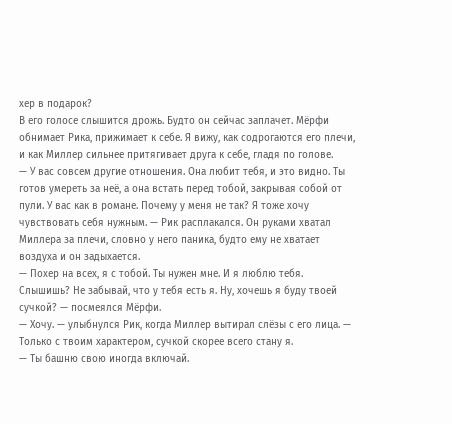хер в подарок?
В его голосе слышится дрожь. Будто он сейчас заплачет. Мёрфи обнимает Рика, прижимает к себе. Я вижу, как содрогаются его плечи, и как Миллер сильнее притягивает друга к себе, гладя по голове.
— У вас совсем другие отношения. Она любит тебя, и это видно. Ты готов умереть за неё, а она встать перед тобой, закрывая собой от пули. У вас как в романе. Почему у меня не так? Я тоже хочу чувствовать себя нужным. — Рик расплакался. Он руками хватал Миллера за плечи, словно у него паника, будто ему не хватает воздуха и он задыхается.
— Похер на всех, я с тобой. Ты нужен мне. И я люблю тебя. Слышишь? Не забывай, что у тебя есть я. Ну, хочешь я буду твоей сучкой? — посмеялся Мёрфи.
— Хочу. — улыбнулся Рик, когда Миллер вытирал слёзы с его лица. — Только с твоим характером, сучкой скорее всего стану я.
— Ты башню свою иногда включай.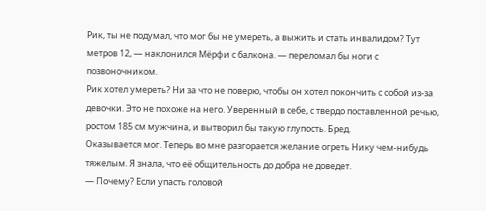Рик, ты не подумал, что мог бы не умереть, а выжить и стать инвалидом? Тут метров 12, — наклонился Мёрфи с балкона. — переломал бы ноги с позвоночником.
Рик хотел умереть? Ни за что не поверю, чтобы он хотел покончить с собой из-за девочки. Это не похоже на него. Уверенный в себе, с твердо поставленной речью, ростом 185 см мужчина, и вытворил бы такую глупость. Бред.
Оказывается мог. Теперь во мне разгорается желание огреть Нику чем-нибудь тяжелым. Я знала, что её общительность до добра не доведет.
— Почему? Если упасть головой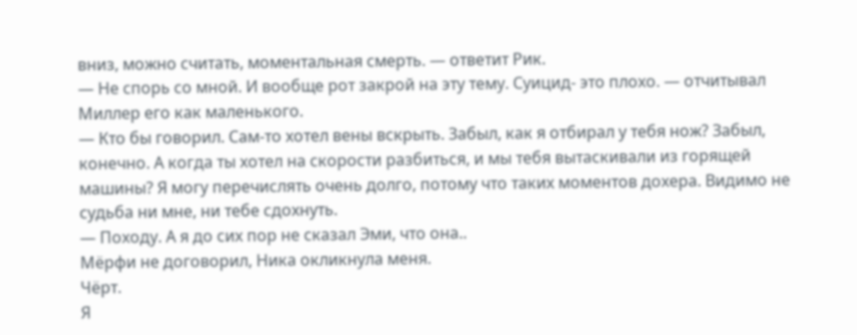вниз, можно считать, моментальная смерть. — ответит Рик.
— Не спорь со мной. И вообще рот закрой на эту тему. Суицид- это плохо. — отчитывал Миллер его как маленького.
— Кто бы говорил. Сам-то хотел вены вскрыть. Забыл, как я отбирал у тебя нож? Забыл, конечно. А когда ты хотел на скорости разбиться, и мы тебя вытаскивали из горящей машины? Я могу перечислять очень долго, потому что таких моментов дохера. Видимо не судьба ни мне, ни тебе сдохнуть.
— Походу. А я до сих пор не сказал Эми, что она..
Мёрфи не договорил, Ника окликнула меня.
Чёрт.
Я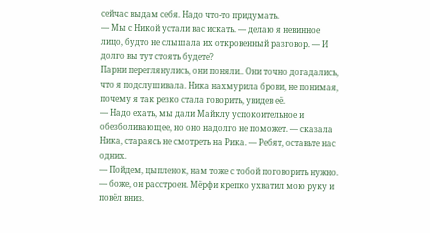сейчас выдам себя. Надо что-то придумать.
— Мы с Никой устали вас искать. — делаю я невинное лицо, будто не слышала их откровенный разговор. — И долго вы тут стоять будете?
Парни переглянулись, они поняли.. Они точно догадались, что я подслушивала. Ника нахмурила брови, не понимая, почему я так резко стала говорить, увидев её.
— Надо ехать, мы дали Майклу успокоительное и обезболивающее, но оно надолго не поможет. — сказала Ника, стараясь не смотреть на Рика. — Ребят, оставьте нас одних.
— Пойдем, цыпленок, нам тоже с тобой поговорить нужно. — боже, он расстроен. Мёрфи крепко ухватил мою руку и повёл вниз.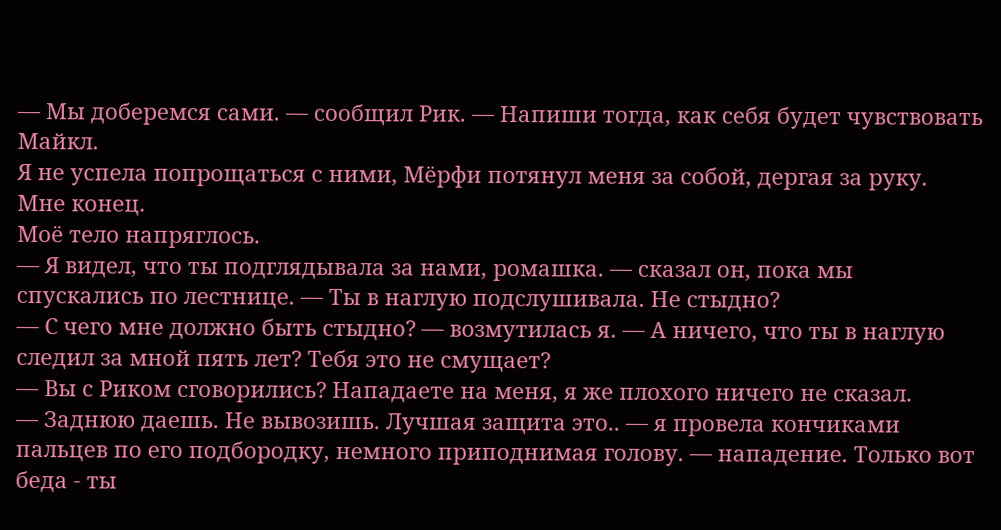— Мы доберемся сами. — сообщил Рик. — Напиши тогда, как себя будет чувствовать Майкл.
Я не успела попрощаться с ними, Мёрфи потянул меня за собой, дергая за руку.
Мне конец.
Моё тело напряглось.
— Я видел, что ты подглядывала за нами, ромашка. — сказал он, пока мы спускались по лестнице. — Ты в наглую подслушивала. Не стыдно?
— С чего мне должно быть стыдно? — возмутилась я. — А ничего, что ты в наглую следил за мной пять лет? Тебя это не смущает?
— Вы с Риком сговорились? Нападаете на меня, я же плохого ничего не сказал.
— Заднюю даешь. Не вывозишь. Лучшая защита это.. — я провела кончиками пальцев по его подбородку, немного приподнимая голову. — нападение. Только вот беда - ты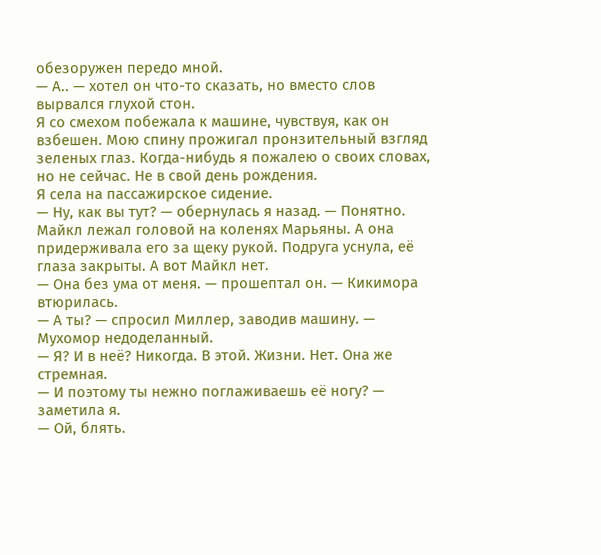обезоружен передо мной.
— А.. — хотел он что-то сказать, но вместо слов вырвался глухой стон.
Я со смехом побежала к машине, чувствуя, как он взбешен. Мою спину прожигал пронзительный взгляд зеленых глаз. Когда-нибудь я пожалею о своих словах, но не сейчас. Не в свой день рождения.
Я села на пассажирское сидение.
— Ну, как вы тут? — обернулась я назад. — Понятно.
Майкл лежал головой на коленях Марьяны. А она придерживала его за щеку рукой. Подруга уснула, её глаза закрыты. А вот Майкл нет.
— Она без ума от меня. — прошептал он. — Кикимора втюрилась.
— А ты? — спросил Миллер, заводив машину. — Мухомор недоделанный.
— Я? И в неё? Никогда. В этой. Жизни. Нет. Она же стремная.
— И поэтому ты нежно поглаживаешь её ногу? — заметила я.
— Ой, блять.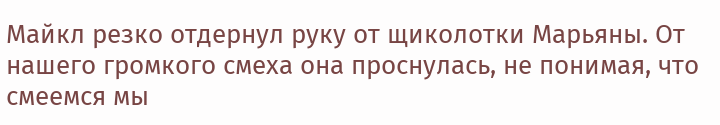Майкл резко отдернул руку от щиколотки Марьяны. От нашего громкого смеха она проснулась, не понимая, что смеемся мы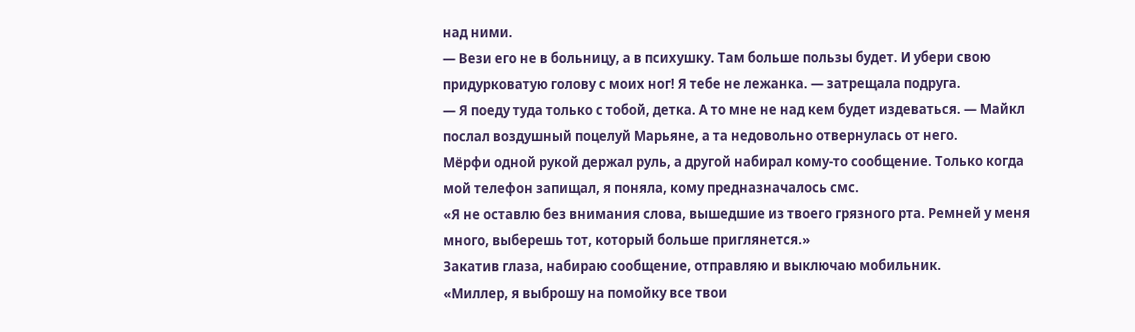над ними.
— Вези его не в больницу, а в психушку. Там больше пользы будет. И убери свою придурковатую голову с моих ног! Я тебе не лежанка. — затрещала подруга.
— Я поеду туда только с тобой, детка. А то мне не над кем будет издеваться. — Майкл послал воздушный поцелуй Марьяне, а та недовольно отвернулась от него.
Мёрфи одной рукой держал руль, а другой набирал кому-то сообщение. Только когда мой телефон запищал, я поняла, кому предназначалось смс.
«Я не оставлю без внимания слова, вышедшие из твоего грязного рта. Ремней у меня много, выберешь тот, который больше приглянется.»
Закатив глаза, набираю сообщение, отправляю и выключаю мобильник.
«Миллер, я выброшу на помойку все твои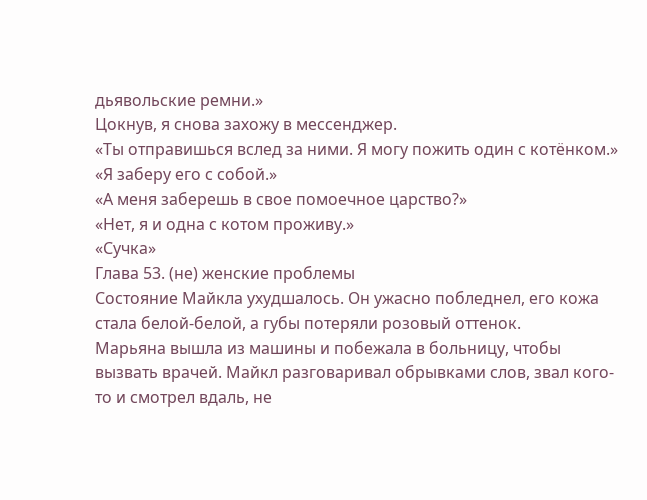дьявольские ремни.»
Цокнув, я снова захожу в мессенджер.
«Ты отправишься вслед за ними. Я могу пожить один с котёнком.»
«Я заберу его с собой.»
«А меня заберешь в свое помоечное царство?»
«Нет, я и одна с котом проживу.»
«Сучка»
Глава 53. (не) женские проблемы
Состояние Майкла ухудшалось. Он ужасно побледнел, его кожа стала белой-белой, а губы потеряли розовый оттенок.
Марьяна вышла из машины и побежала в больницу, чтобы вызвать врачей. Майкл разговаривал обрывками слов, звал кого-то и смотрел вдаль, не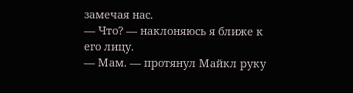замечая нас.
— Что? — наклоняюсь я ближе к его лицу.
— Мам. — протянул Майкл руку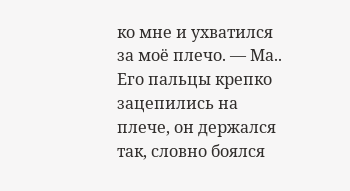ко мне и ухватился за моё плечо. — Ма..
Его пальцы крепко зацепились на плече, он держался так, словно боялся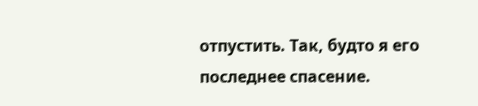отпустить. Так, будто я его последнее спасение.